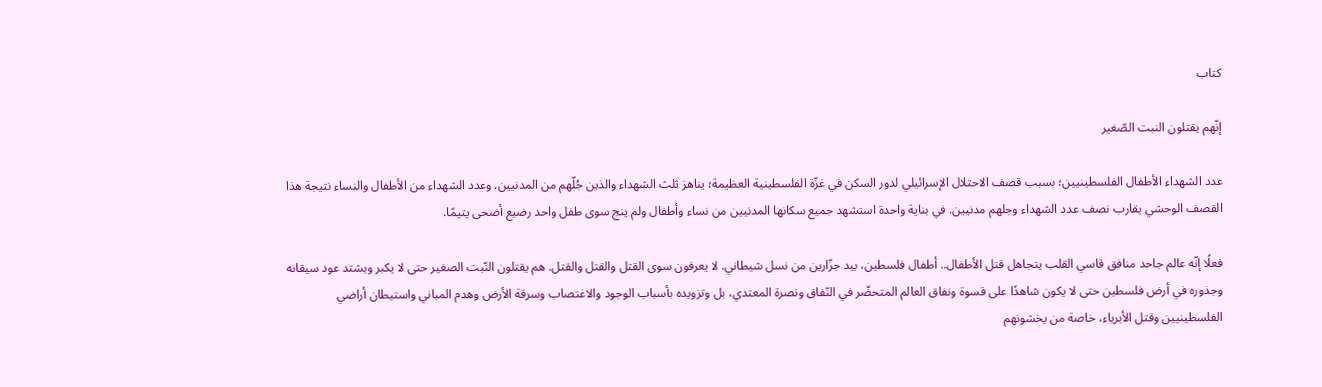كتاب

إنّهم يقتلون النبت الصّغير

عدد الشهداء الأطفال الفلسطينيين؛ بسبب قصف الاحتلال الإسرائيلي لدور السكن في غزّة الفلسطينية العظيمة؛ يناهز ثلث الشهداء والذين جُلّهم من المدنيين. وعدد الشهداء من الأطفال والنساء نتيجة هذا القصف الوحشي يقارب نصف عدد الشهداء وجلهم مدنيين. في بناية واحدة استشهد جميع سكانها المدنيين من نساء وأطفال ولم ينج سوى طفل واحد رضيع أضحى يتيمًا.

فعلًا إنّه عالم جاحد منافق قاسي القلب يتجاهل قتل الأطفال.. أطفال فلسطين، بيد جزّارين من نسل شيطاني. لا يعرفون سوى القتل والقتل والقتل. هم يقتلون النّبت الصغير حتى لا يكبر ويشتد عود سيقانه وجذوره في أرض فلسطين حتى لا يكون شاهدًا على قسوة ونفاق العالم المتحضّر في النّفاق ونصرة المعتدي، بل وتزويده بأسباب الوجود والاغتصاب وسرقة الأرض وهدم المباني واستيطان أراضي الفلسطينيين وقتل الأبرياء، خاصة من يخشونهم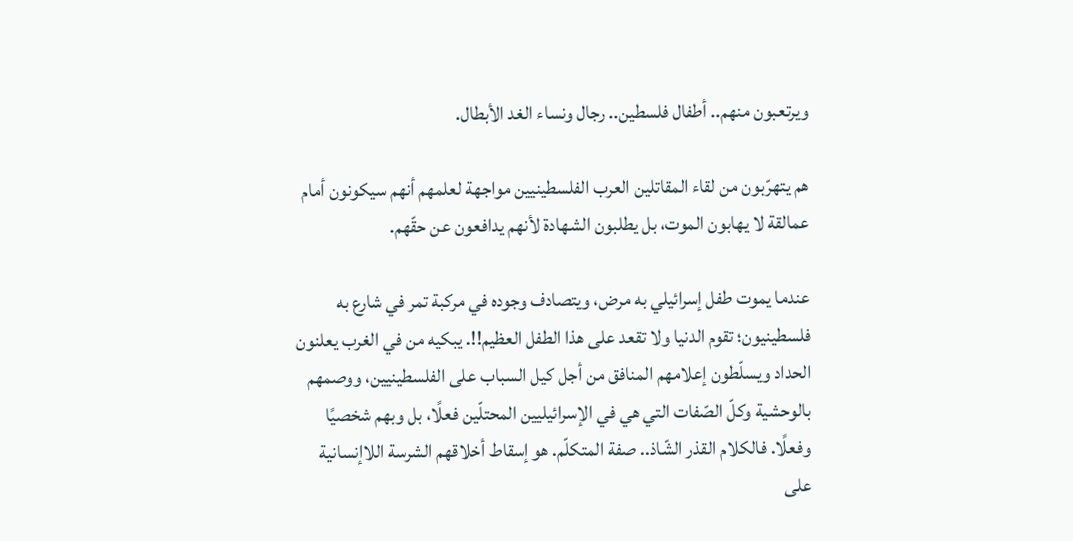ويرتعبون منهم.. أطفال فلسطين.. رجال ونساء الغد الأبطال.

هم يتهرّبون من لقاء المقاتلين العرب الفلسطينيين مواجهة لعلمهم أنهم سيكونون أمام عمالقة لا يهابون الموت، بل يطلبون الشهادة لأنهم يدافعون عن حقّهم.

عندما يموت طفل إسرائيلي به مرض، ويتصادف وجوده في مركبة تمر في شارع به فلسطينيون؛ تقوم الدنيا ولا تقعد على هذا الطفل العظيم!!. يبكيه من في الغرب يعلنون الحداد ويسلّطون إعلامهم المنافق من أجل كيل السباب على الفلسطينيين، ووصمهم بالوحشية وكلّ الصّفات التي هي في الإسرائيليين المحتلّين فعلًا، بل وبهم شخصيًا وفعلًا. فالكلام القذر الشّاذ.. صفة المتكلّم. هو إسقاط أخلاقهم الشرسة اللاإنسانية على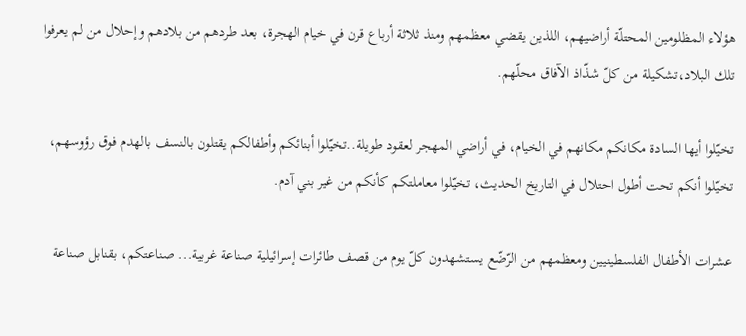هؤلاء المظلومين المحتلّة أراضيهم، اللذين يقضي معظمهم ومنذ ثلاثة أرباع قرن في خيام الهجرة، بعد طردهم من بلادهم وإحلال من لم يعرفوا تلك البلاد،تشكيلة من كلّ شذّاذ الآفاق محلّهم.

تخيّلوا أيها السادة مكانكم مكانهم في الخيام، في أراضي المهجر لعقود طويلة..تخيّلوا أبنائكم وأطفالكم يقتلون بالنسف بالهدم فوق رؤوسهم، تخيّلوا أنكم تحت أطول احتلال في التاريخ الحديث، تخيّلوا معاملتكم كأنكم من غير بني آدم.

عشرات الأطفال الفلسطينيين ومعظمهم من الرّضّع يستشهدون كلّ يوم من قصف طائرات إسرائيلية صناعة غربية... صناعتكم، بقنابل صناعة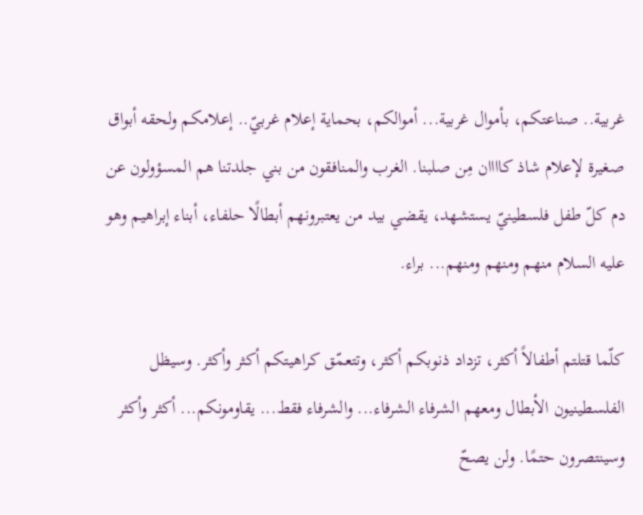غربية.. صناعتكم، بأموال غربية... أموالكم، بحماية إعلام غربيّ.. إعلامكم ولحقه أبواق صغيرة لإعلام شاذ كاااان مِن صلبنا. الغرب والمنافقون من بني جلدتنا هم المسؤولون عن دم كلّ طفل فلسطينيّ يستشهد، يقضي بيد من يعتبرونهم أبطالًا حلفاء، أبناء إبراهيم وهو عليه السلام منهم ومنهم ومنهم... براء.

كلّما قتلتم أطفالاً أكثر، تزداد ذنوبكم أكثر، وتتعمّق كراهيتكم أكثر وأكثر. وسيظل الفلسطينيون الأبطال ومعهم الشرفاء الشرفاء... والشرفاء فقط... يقاومونكم... أكثر وأكثر وسينتصرون حتمًا. ولن يصحّ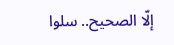إلّا الصحيح.. سلوا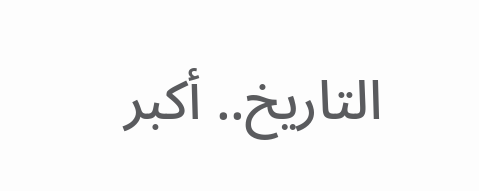التاريخ.. أكبر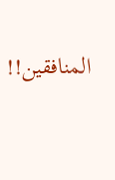المنافقين!!